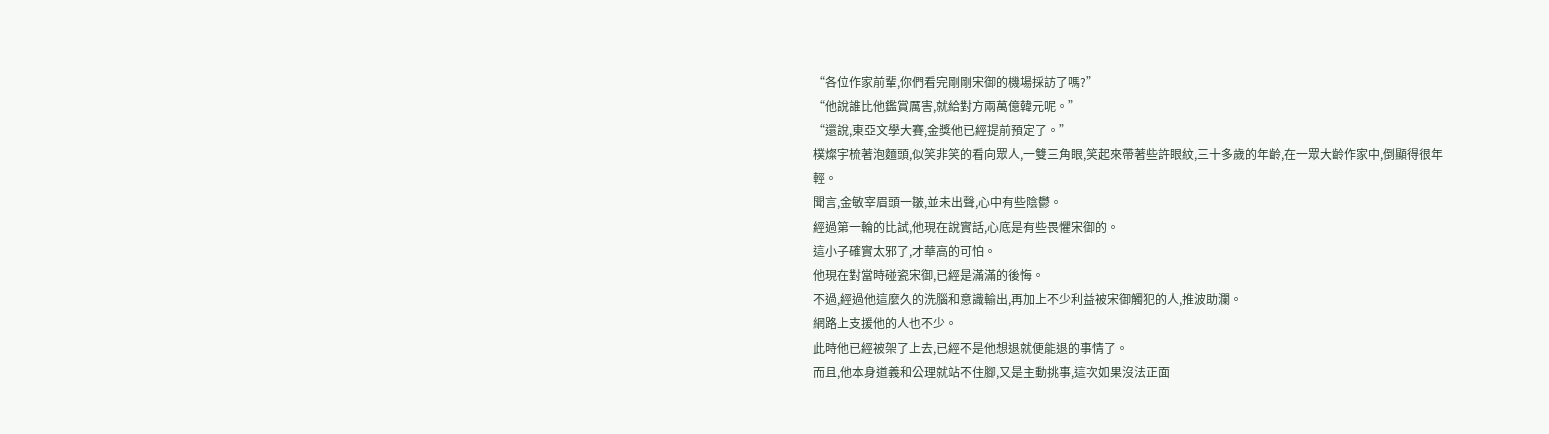“各位作家前輩,你們看完剛剛宋御的機場採訪了嗎?”
“他說誰比他鑑賞厲害,就給對方兩萬億韓元呢。”
“還說,東亞文學大賽,金獎他已經提前預定了。”
樸燦宇梳著泡麵頭,似笑非笑的看向眾人,一雙三角眼,笑起來帶著些許眼紋,三十多歲的年齡,在一眾大齡作家中,倒顯得很年輕。
聞言,金敏宰眉頭一皺,並未出聲,心中有些陰鬱。
經過第一輪的比試,他現在說實話,心底是有些畏懼宋御的。
這小子確實太邪了,才華高的可怕。
他現在對當時碰瓷宋御,已經是滿滿的後悔。
不過,經過他這麼久的洗腦和意識輸出,再加上不少利益被宋御觸犯的人,推波助瀾。
網路上支援他的人也不少。
此時他已經被架了上去,已經不是他想退就便能退的事情了。
而且,他本身道義和公理就站不住腳,又是主動挑事,這次如果沒法正面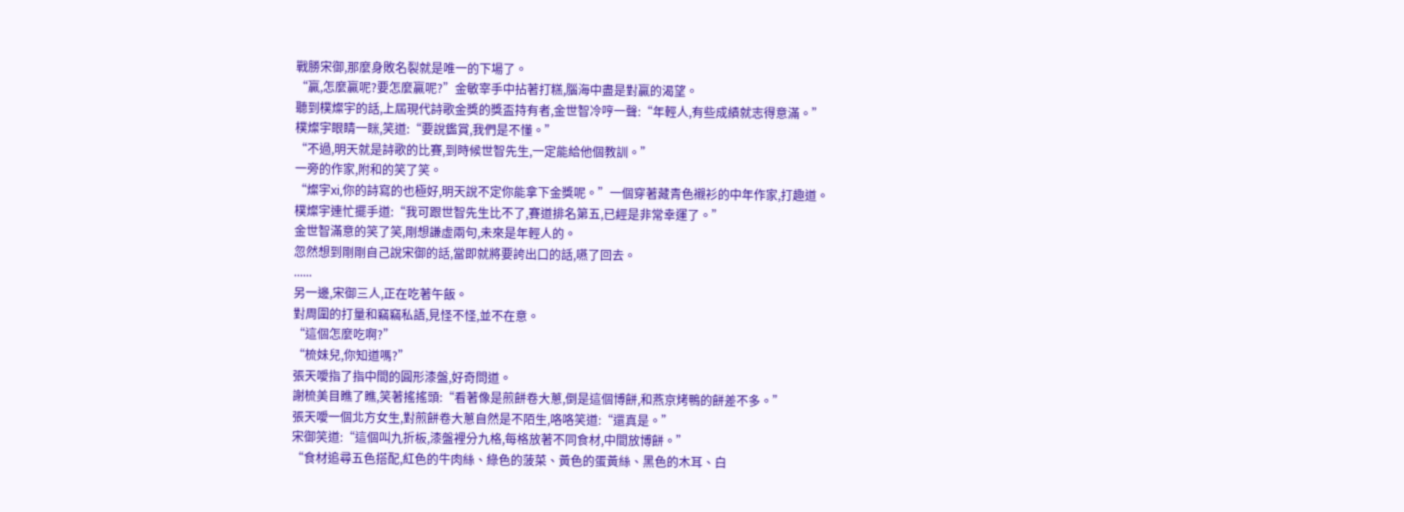戰勝宋御,那麼身敗名裂就是唯一的下場了。
“贏,怎麼贏呢?要怎麼贏呢?”金敏宰手中拈著打糕,腦海中盡是對贏的渴望。
聽到樸燦宇的話,上屆現代詩歌金獎的獎盃持有者,金世智冷哼一聲:“年輕人,有些成績就志得意滿。”
樸燦宇眼睛一眯,笑道:“要說鑑賞,我們是不懂。”
“不過,明天就是詩歌的比賽,到時候世智先生,一定能給他個教訓。”
一旁的作家,附和的笑了笑。
“燦宇xi,你的詩寫的也極好,明天說不定你能拿下金獎呢。”一個穿著藏青色襯衫的中年作家,打趣道。
樸燦宇連忙擺手道:“我可跟世智先生比不了,賽道排名第五,已經是非常幸運了。”
金世智滿意的笑了笑,剛想謙虛兩句,未來是年輕人的。
忽然想到剛剛自己說宋御的話,當即就將要誇出口的話,嚥了回去。
......
另一邊,宋御三人,正在吃著午飯。
對周圍的打量和竊竊私語,見怪不怪,並不在意。
“這個怎麼吃啊?”
“梳妹兒,你知道嗎?”
張天噯指了指中間的圓形漆盤,好奇問道。
謝梳美目瞧了瞧,笑著搖搖頭:“看著像是煎餅卷大蔥,倒是這個博餅,和燕京烤鴨的餅差不多。”
張天噯一個北方女生,對煎餅卷大蔥自然是不陌生,咯咯笑道:“還真是。”
宋御笑道:“這個叫九折板,漆盤裡分九格,每格放著不同食材,中間放博餅。”
“食材追尋五色搭配,紅色的牛肉絲、綠色的菠菜、黃色的蛋黃絲、黑色的木耳、白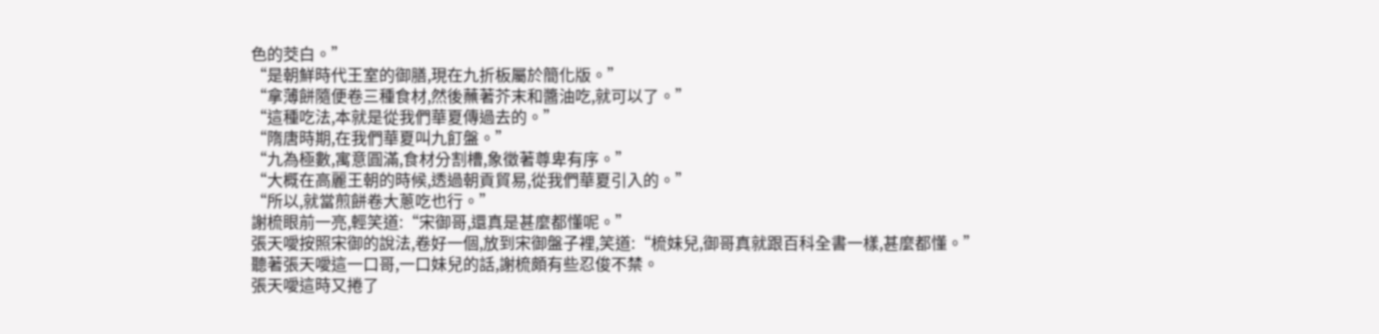色的茭白。”
“是朝鮮時代王室的御膳,現在九折板屬於簡化版。”
“拿薄餅隨便卷三種食材,然後蘸著芥末和醬油吃,就可以了。”
“這種吃法,本就是從我們華夏傳過去的。”
“隋唐時期,在我們華夏叫九飣盤。”
“九為極數,寓意圓滿,食材分割槽,象徵著尊卑有序。”
“大概在高麗王朝的時候,透過朝貢貿易,從我們華夏引入的。”
“所以,就當煎餅卷大蔥吃也行。”
謝梳眼前一亮,輕笑道:“宋御哥,還真是甚麼都懂呢。”
張天噯按照宋御的說法,卷好一個,放到宋御盤子裡,笑道:“梳妹兒,御哥真就跟百科全書一樣,甚麼都懂。”
聽著張天噯這一口哥,一口妹兒的話,謝梳頗有些忍俊不禁。
張天噯這時又捲了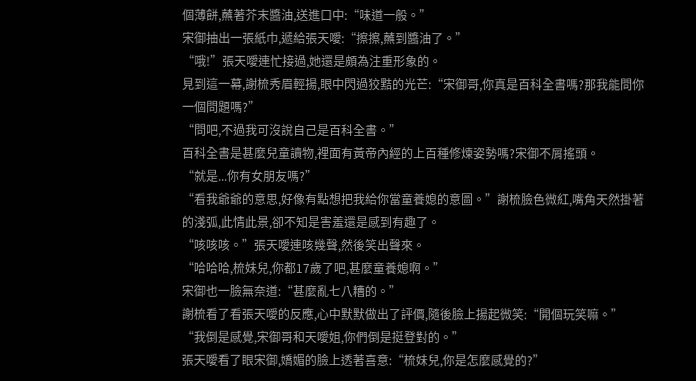個薄餅,蘸著芥末醬油,送進口中:“味道一般。”
宋御抽出一張紙巾,遞給張天噯:“擦擦,蘸到醬油了。”
“哦!”張天噯連忙接過,她還是頗為注重形象的。
見到這一幕,謝梳秀眉輕揚,眼中閃過狡黠的光芒:“宋御哥,你真是百科全書嗎?那我能問你一個問題嗎?”
“問吧,不過我可沒說自己是百科全書。”
百科全書是甚麼兒童讀物,裡面有黃帝內經的上百種修煉姿勢嗎?宋御不屑搖頭。
“就是...你有女朋友嗎?”
“看我爺爺的意思,好像有點想把我給你當童養媳的意圖。”謝梳臉色微紅,嘴角天然掛著的淺弧,此情此景,卻不知是害羞還是感到有趣了。
“咳咳咳。”張天噯連咳幾聲,然後笑出聲來。
“哈哈哈,梳妹兒,你都17歲了吧,甚麼童養媳啊。”
宋御也一臉無奈道:“甚麼亂七八糟的。”
謝梳看了看張天噯的反應,心中默默做出了評價,隨後臉上揚起微笑:“開個玩笑嘛。”
“我倒是感覺,宋御哥和天噯姐,你們倒是挺登對的。”
張天噯看了眼宋御,嬌媚的臉上透著喜意:“梳妹兒,你是怎麼感覺的?”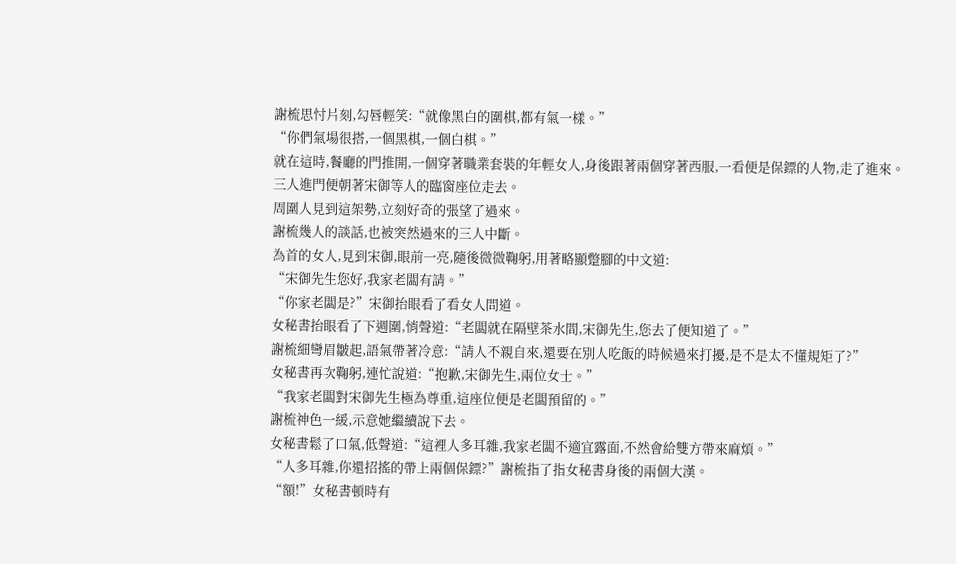謝梳思忖片刻,勾唇輕笑:“就像黑白的圍棋,都有氣一樣。”
“你們氣場很搭,一個黑棋,一個白棋。”
就在這時,餐廳的門推開,一個穿著職業套裝的年輕女人,身後跟著兩個穿著西服,一看便是保鏢的人物,走了進來。
三人進門便朝著宋御等人的臨窗座位走去。
周圍人見到這架勢,立刻好奇的張望了過來。
謝梳幾人的談話,也被突然過來的三人中斷。
為首的女人,見到宋御,眼前一亮,隨後微微鞠躬,用著略顯蹩腳的中文道:
“宋御先生您好,我家老闆有請。”
“你家老闆是?”宋御抬眼看了看女人問道。
女秘書抬眼看了下週圍,悄聲道:“老闆就在隔壁茶水間,宋御先生,您去了便知道了。”
謝梳細彎眉皺起,語氣帶著冷意:“請人不親自來,還要在別人吃飯的時候過來打擾,是不是太不懂規矩了?”
女秘書再次鞠躬,連忙說道:“抱歉,宋御先生,兩位女士。”
“我家老闆對宋御先生極為尊重,這座位便是老闆預留的。”
謝梳神色一緩,示意她繼續說下去。
女秘書鬆了口氣,低聲道:“這裡人多耳雜,我家老闆不適宜露面,不然會給雙方帶來麻煩。”
“人多耳雜,你還招搖的帶上兩個保鏢?”謝梳指了指女秘書身後的兩個大漢。
“額!”女秘書頓時有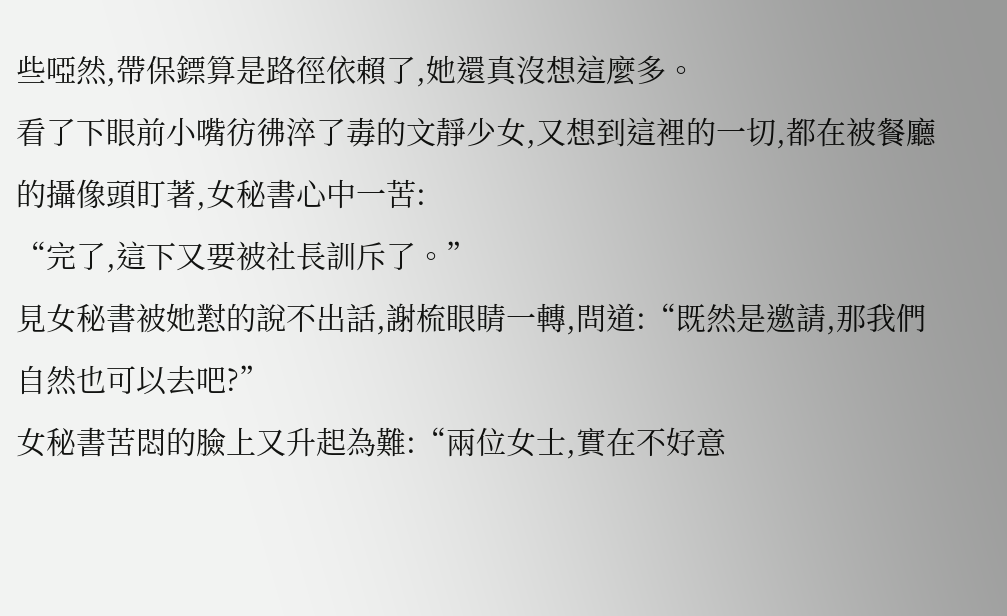些啞然,帶保鏢算是路徑依賴了,她還真沒想這麼多。
看了下眼前小嘴彷彿淬了毒的文靜少女,又想到這裡的一切,都在被餐廳的攝像頭盯著,女秘書心中一苦:
“完了,這下又要被社長訓斥了。”
見女秘書被她懟的說不出話,謝梳眼睛一轉,問道:“既然是邀請,那我們自然也可以去吧?”
女秘書苦悶的臉上又升起為難:“兩位女士,實在不好意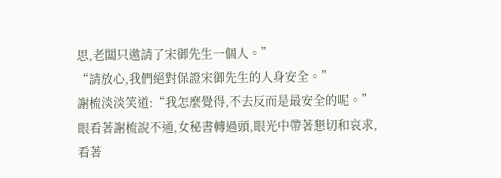思,老闆只邀請了宋御先生一個人。”
“請放心,我們絕對保證宋御先生的人身安全。”
謝梳淡淡笑道:“我怎麼覺得,不去反而是最安全的呢。”
眼看著謝梳說不通,女秘書轉過頭,眼光中帶著懇切和哀求,看著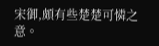宋御,頗有些楚楚可憐之意。